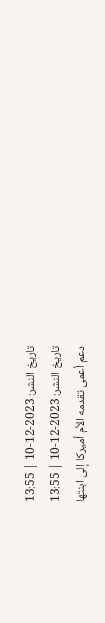تاريخ النشر: 2023-12-10 | 13:55
تاريخ النشر: 2023-12-10 | 13:55
دعم أعمى تقدمه الأم أميركا إلى ابنتها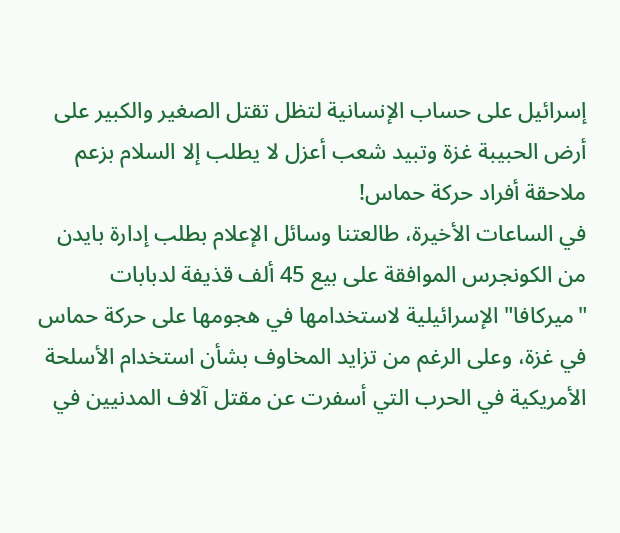إسرائيل على حساب الإنسانية لتظل تقتل الصغير والكبير على أرض الحبيبة غزة وتبيد شعب أعزل لا يطلب إلا السلام بزعم ملاحقة أفراد حركة حماس!
في الساعات الأخيرة، طالعتنا وسائل الإعلام بطلب إدارة بايدن من الكونجرس الموافقة على بيع 45 ألف قذيفة لدبابات "ميركافا" الإسرائيلية لاستخدامها في هجومها على حركة حماس في غزة، وعلى الرغم من تزايد المخاوف بشأن استخدام الأسلحة الأمريكية في الحرب التي أسفرت عن مقتل آلاف المدنيين في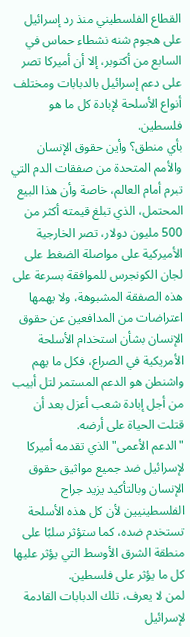القطاع الفلسطيني منذ رد إسرائيل على هجوم شنه نشطاء حماس في السابع من أكتوبر، إلا أن أميركا تصر على دعم إسرائيل بالدبابات ومختلف أنواع الأسلحة لإبادة كل ما هو فلسطين.
بأي منطق؟ وأين حقوق الإنسان والأمم المتحدة من صفقات الدم التي تبرم أمام العالم، خاصة وأن هذا البيع المحتمل، الذي تبلغ قيمته أكثر من 500 مليون دولار، تصر الخارجية الأميركية على مواصلة الضغط على لجان الكونجرس للموافقة بسرعة على هذه الصفقة المشبوهة، ولا يهمها اعتراضات من المدافعين عن حقوق الإنسان بشأن استخدام الأسلحة الأمريكية في الصراع، فكل ما يهم واشنطن هو الدعم المستمر لتل أبيب من أجل إبادة شعب أعزل بعد أن قتلت الحياة على أرضه.
"الدعم الأعمى" الذي تقدمه أميركا لإسرائيل ضد جميع مواثيق حقوق الإنسان وبالتأكيد يزيد جراح الفلسطينيين لأن كل هذه الأسلحة تستخدم ضده، كما ستؤثر سلبًا على منطقة الشرق الأوسط التي يؤثر عليها كل ما يؤثر على فلسطين.
لمن لا يعرف، تلك الدبابات القادمة لإسرائيل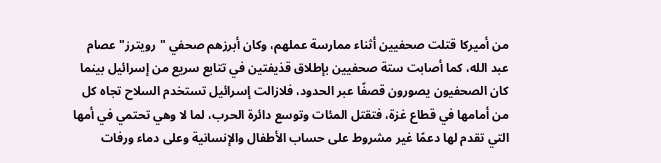من أميركا قتلت صحفيين أثناء ممارسة عملهم، وكان أبرزهم صحفي "رويترز" عصام عبد الله، كما أصابت ستة صحفيين بإطلاق قذيفتين في تتابع سريع من إسرائيل بينما كان الصحفيون يصورون قصفًا عبر الحدود، فلازالت إسرائيل تستخدم السلاح تجاه كل من أمامها في قطاع غزة، فتقتل المئات وتوسع دائرة الحرب، لما لا وهي تحتمي في أمها التي تقدم لها دعمًا غير مشروط على حساب الأطفال والإنسانية وعلى دماء ورفات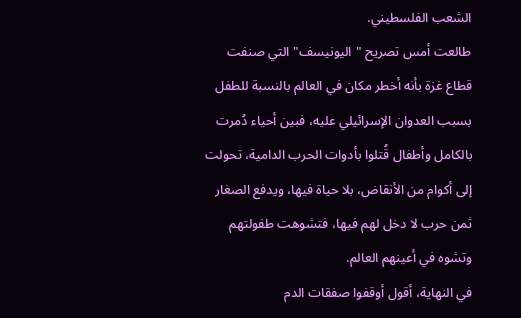الشعب الفلسطيني.
طالعت أمس تصريح "اليونيسف" التي صنفت قطاع غزة بأنه أخطر مكان في العالم بالنسبة للطفل بسبب العدوان الإسرائيلي عليه، فبين أحياء دُمرت بالكامل وأطفال قُتلوا بأدوات الحرب الدامية، تحولت إلى أكوام من الأنقاض، بلا حياة فيها، ويدفع الصغار ثمن حرب لا دخل لهم فيها، فتشوهت طفولتهم وتشوه في أعينهم العالم.
في النهاية، أقول أوقفوا صفقات الدم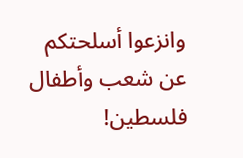وانزعوا أسلحتكم عن شعب وأطفال فلسطين!